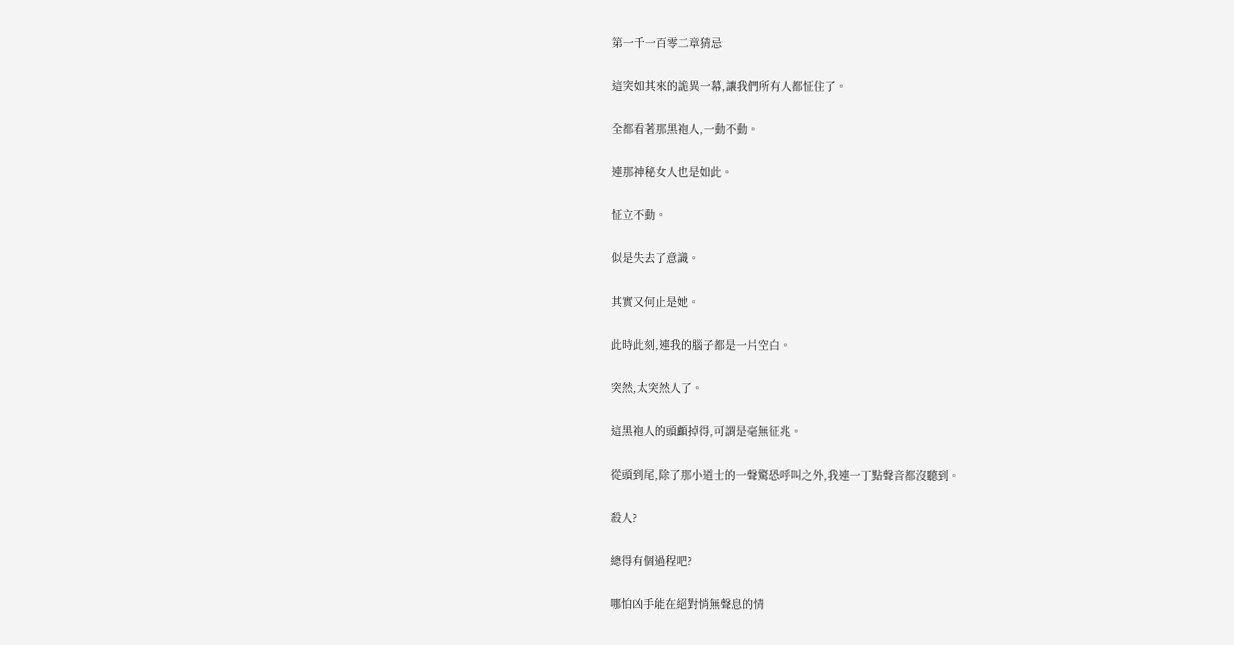第一千一百零二章猜忌

這突如其來的詭異一幕,讓我們所有人都怔住了。

全都看著那黑袍人,一動不動。

連那神秘女人也是如此。

怔立不動。

似是失去了意識。

其實又何止是她。

此時此刻,連我的腦子都是一片空白。

突然,太突然人了。

這黑袍人的頭顱掉得,可謂是毫無征兆。

從頭到尾,除了那小道士的一聲驚恐呼叫之外,我連一丁點聲音都沒聽到。

殺人?

總得有個過程吧?

哪怕凶手能在絕對悄無聲息的情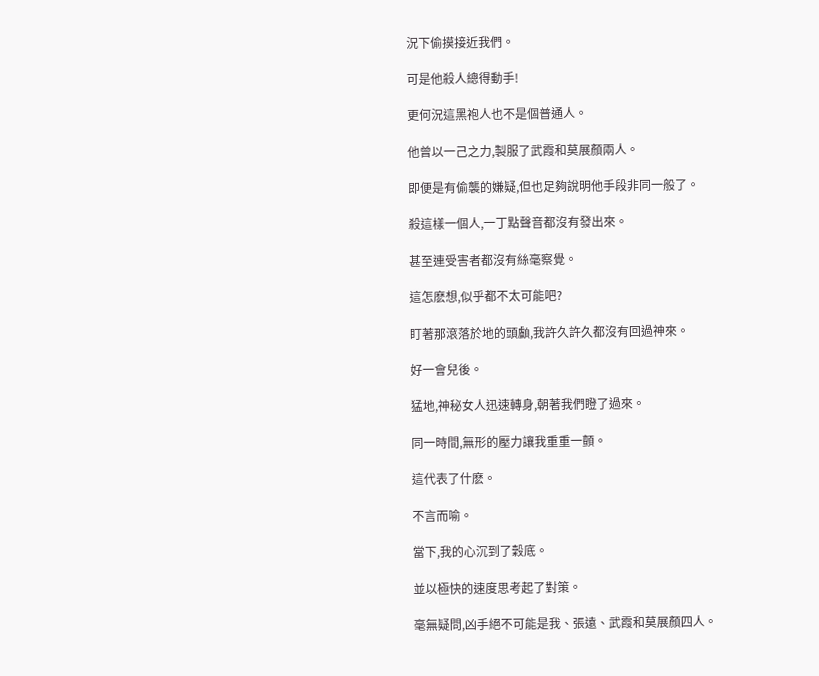況下偷摸接近我們。

可是他殺人總得動手!

更何況這黑袍人也不是個普通人。

他曾以一己之力,製服了武霞和莫展顏兩人。

即便是有偷襲的嫌疑,但也足夠說明他手段非同一般了。

殺這樣一個人,一丁點聲音都沒有發出來。

甚至連受害者都沒有絲毫察覺。

這怎麽想,似乎都不太可能吧?

盯著那滾落於地的頭顱,我許久許久都沒有回過神來。

好一會兒後。

猛地,神秘女人迅速轉身,朝著我們瞪了過來。

同一時間,無形的壓力讓我重重一顫。

這代表了什麽。

不言而喻。

當下,我的心沉到了穀底。

並以極快的速度思考起了對策。

毫無疑問,凶手絕不可能是我、張遠、武霞和莫展顏四人。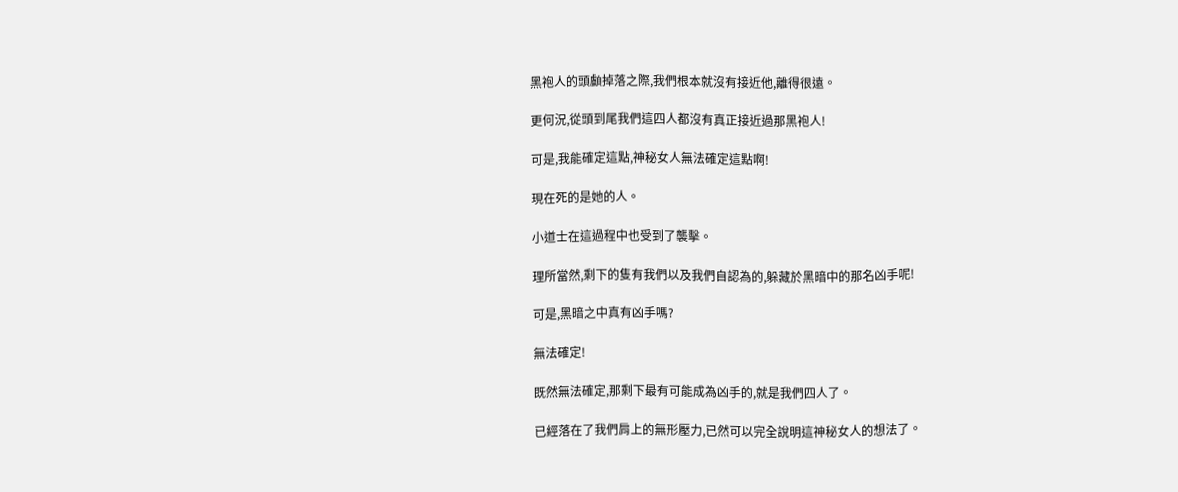黑袍人的頭顱掉落之際,我們根本就沒有接近他,離得很遠。

更何況,從頭到尾我們這四人都沒有真正接近過那黑袍人!

可是,我能確定這點,神秘女人無法確定這點啊!

現在死的是她的人。

小道士在這過程中也受到了襲擊。

理所當然,剩下的隻有我們以及我們自認為的,躲藏於黑暗中的那名凶手呢!

可是,黑暗之中真有凶手嗎?

無法確定!

既然無法確定,那剩下最有可能成為凶手的,就是我們四人了。

已經落在了我們肩上的無形壓力,已然可以完全說明這神秘女人的想法了。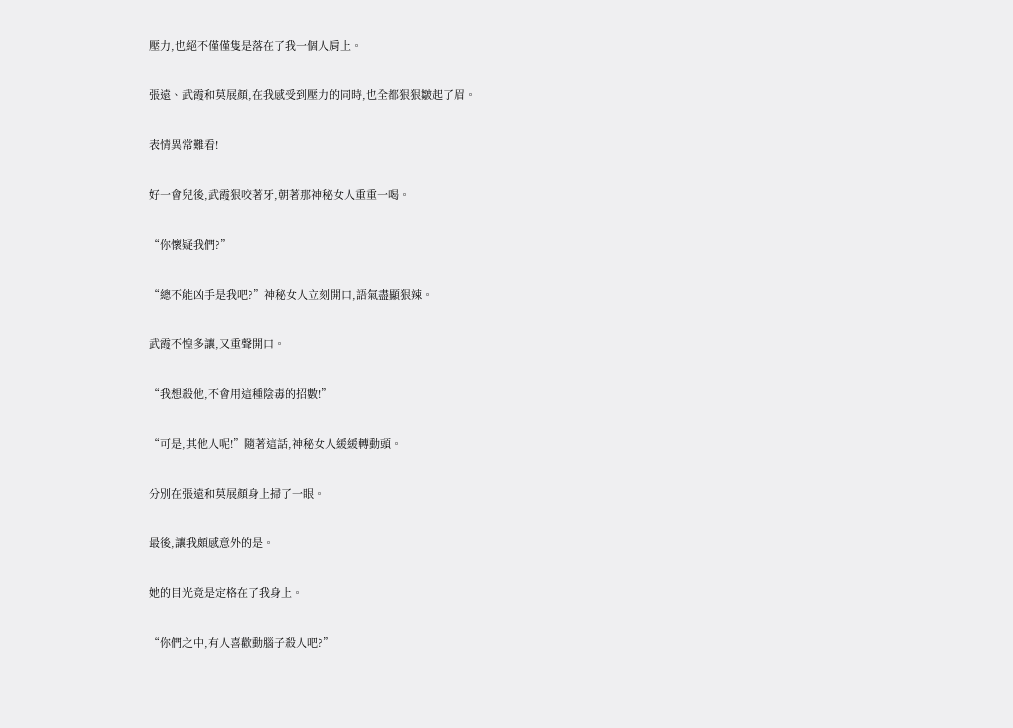壓力,也絕不僅僅隻是落在了我一個人肩上。

張遠、武霞和莫展顏,在我感受到壓力的同時,也全都狠狠皺起了眉。

表情異常難看!

好一會兒後,武霞狠咬著牙,朝著那神秘女人重重一喝。

“你懷疑我們?”

“總不能凶手是我吧?”神秘女人立刻開口,語氣盡顯狠辣。

武霞不惶多讓,又重聲開口。

“我想殺他,不會用這種陰毒的招數!”

“可是,其他人呢!”隨著這話,神秘女人緩緩轉動頭。

分別在張遠和莫展顏身上掃了一眼。

最後,讓我頗感意外的是。

她的目光竟是定格在了我身上。

“你們之中,有人喜歡動腦子殺人吧?”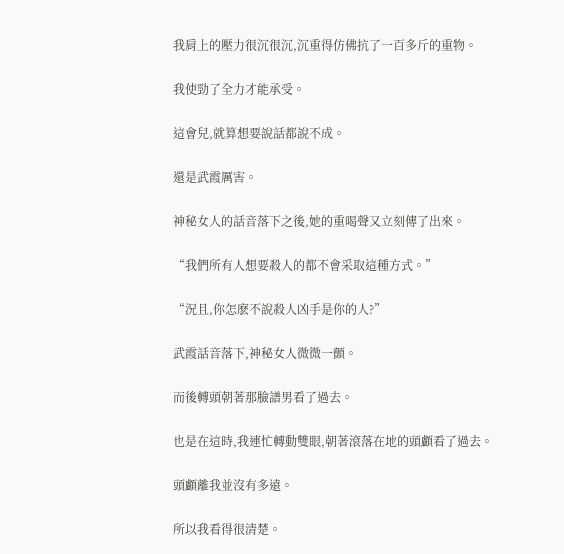我肩上的壓力很沉很沉,沉重得仿佛抗了一百多斤的重物。

我使勁了全力才能承受。

這會兒,就算想要說話都說不成。

還是武霞厲害。

神秘女人的話音落下之後,她的重喝聲又立刻傳了出來。

“我們所有人想要殺人的都不會采取這種方式。”

“況且,你怎麽不說殺人凶手是你的人?”

武霞話音落下,神秘女人微微一顫。

而後轉頭朝著那臉譜男看了過去。

也是在這時,我連忙轉動雙眼,朝著滾落在地的頭顱看了過去。

頭顱離我並沒有多遠。

所以我看得很清楚。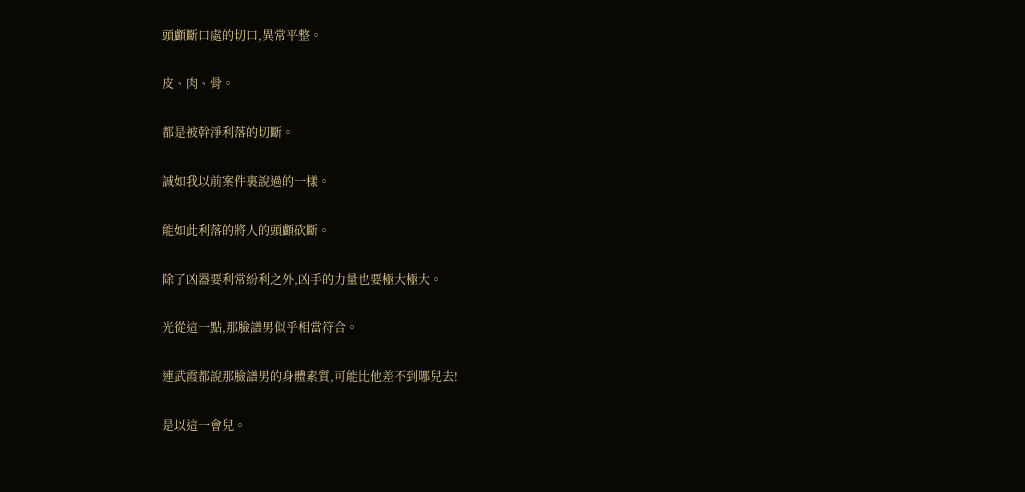頭顱斷口處的切口,異常平整。

皮、肉、骨。

都是被幹淨利落的切斷。

誠如我以前案件裏說過的一樣。

能如此利落的將人的頭顱砍斷。

除了凶器要利常紛利之外,凶手的力量也要極大極大。

光從這一點,那臉譜男似乎相當符合。

連武霞都說那臉譜男的身體素質,可能比他差不到哪兒去!

是以這一會兒。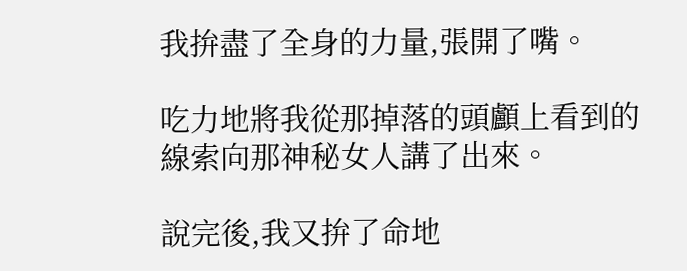我拚盡了全身的力量,張開了嘴。

吃力地將我從那掉落的頭顱上看到的線索向那神秘女人講了出來。

說完後,我又拚了命地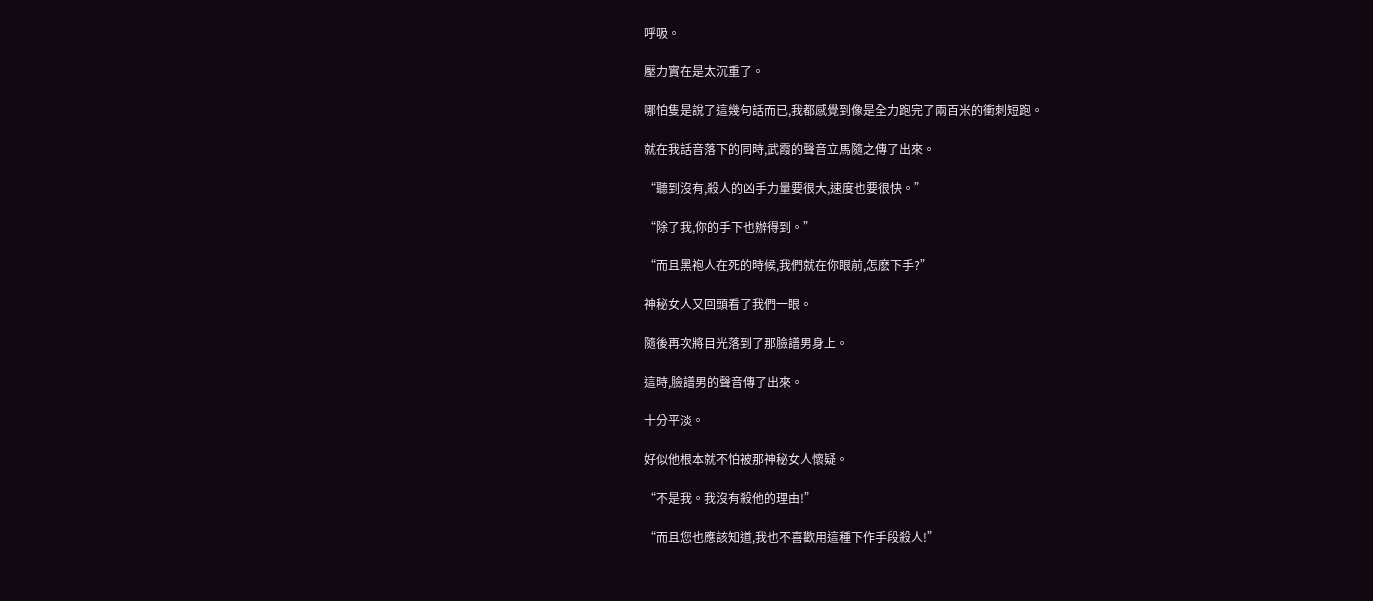呼吸。

壓力實在是太沉重了。

哪怕隻是說了這幾句話而已,我都感覺到像是全力跑完了兩百米的衝刺短跑。

就在我話音落下的同時,武霞的聲音立馬隨之傳了出來。

“聽到沒有,殺人的凶手力量要很大,速度也要很快。”

“除了我,你的手下也辦得到。”

“而且黑袍人在死的時候,我們就在你眼前,怎麽下手?”

神秘女人又回頭看了我們一眼。

隨後再次將目光落到了那臉譜男身上。

這時,臉譜男的聲音傳了出來。

十分平淡。

好似他根本就不怕被那神秘女人懷疑。

“不是我。我沒有殺他的理由!”

“而且您也應該知道,我也不喜歡用這種下作手段殺人!”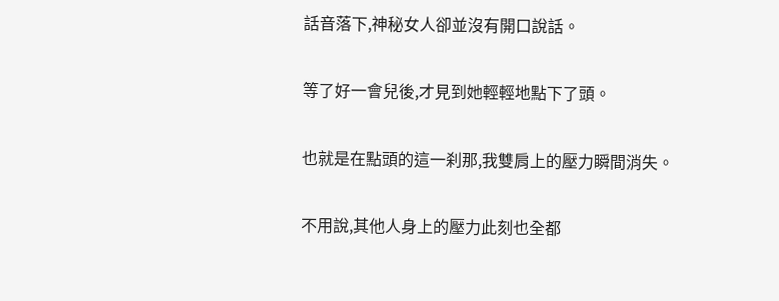話音落下,神秘女人卻並沒有開口說話。

等了好一會兒後,才見到她輕輕地點下了頭。

也就是在點頭的這一刹那,我雙肩上的壓力瞬間消失。

不用說,其他人身上的壓力此刻也全都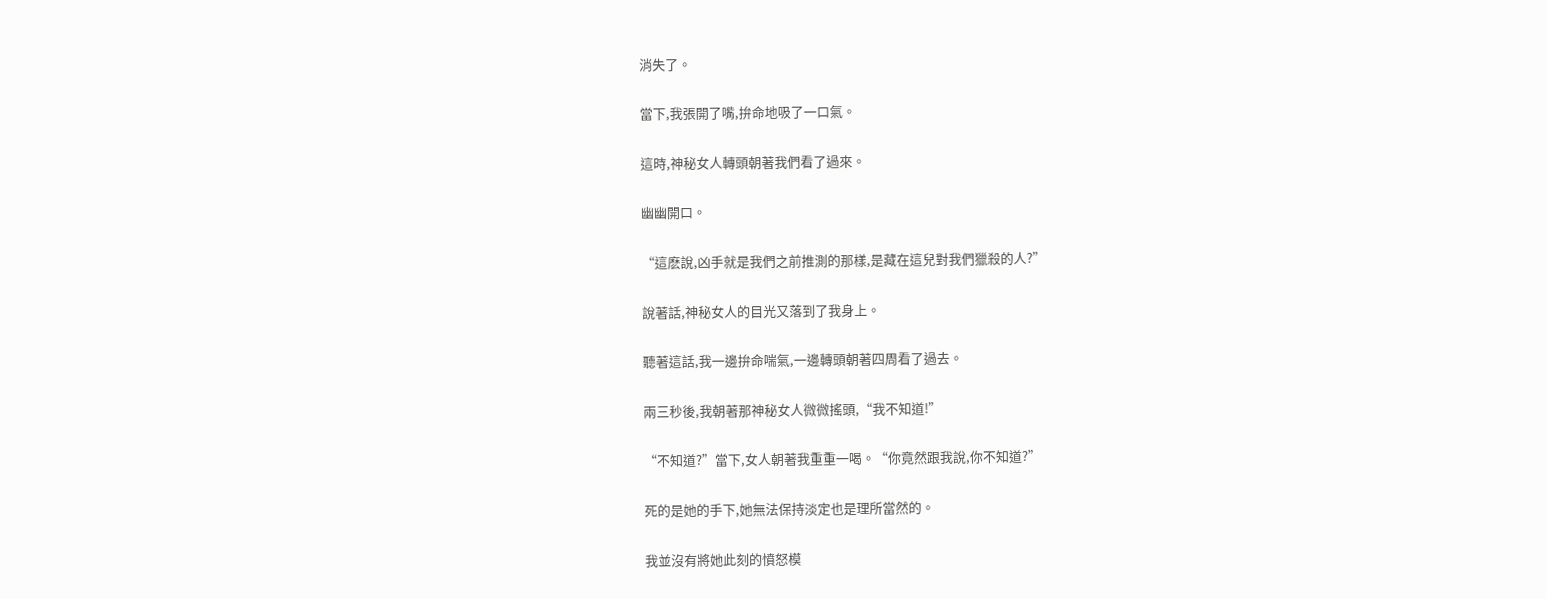消失了。

當下,我張開了嘴,拚命地吸了一口氣。

這時,神秘女人轉頭朝著我們看了過來。

幽幽開口。

“這麽說,凶手就是我們之前推測的那樣,是藏在這兒對我們獵殺的人?”

說著話,神秘女人的目光又落到了我身上。

聽著這話,我一邊拚命喘氣,一邊轉頭朝著四周看了過去。

兩三秒後,我朝著那神秘女人微微搖頭,“我不知道!”

“不知道?”當下,女人朝著我重重一喝。“你竟然跟我說,你不知道?”

死的是她的手下,她無法保持淡定也是理所當然的。

我並沒有將她此刻的憤怒模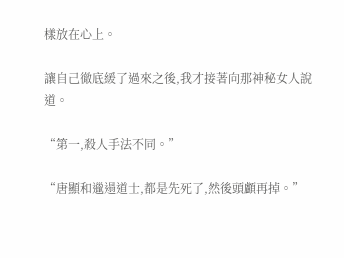樣放在心上。

讓自己徹底緩了過來之後,我才接著向那神秘女人說道。

“第一,殺人手法不同。”

“唐顯和邋遢道士,都是先死了,然後頭顱再掉。”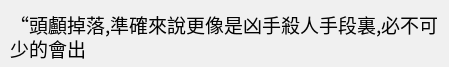“頭顱掉落,準確來說更像是凶手殺人手段裏,必不可少的會出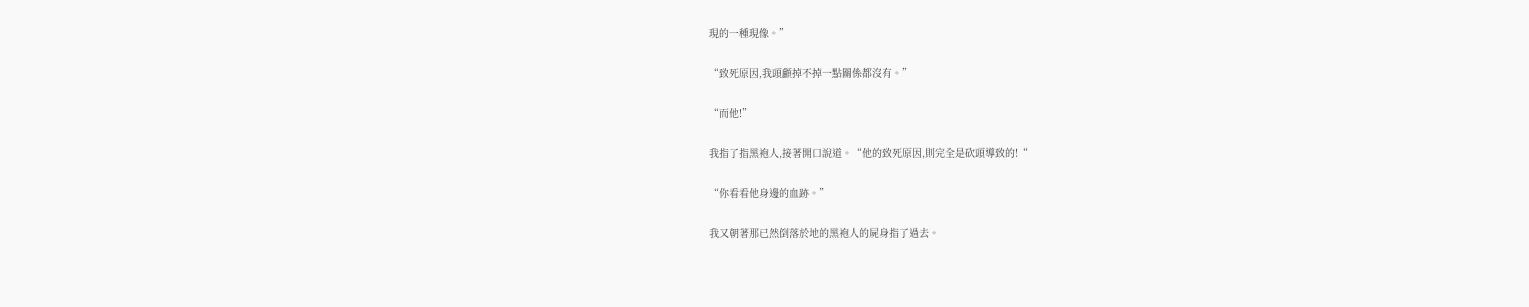現的一種現像。”

“致死原因,我頭顱掉不掉一點關係都沒有。”

“而他!”

我指了指黑袍人,接著開口說道。“他的致死原因,則完全是砍頭導致的!“

“你看看他身邊的血跡。”

我又朝著那已然倒落於地的黑袍人的屍身指了過去。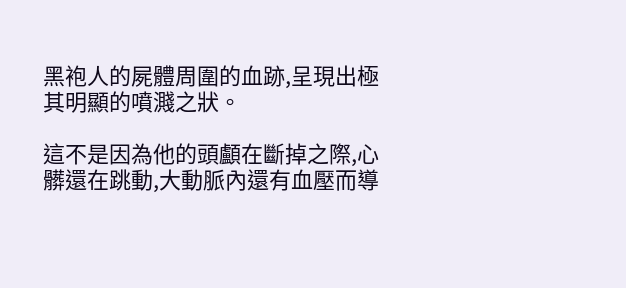黑袍人的屍體周圍的血跡,呈現出極其明顯的噴濺之狀。

這不是因為他的頭顱在斷掉之際,心髒還在跳動,大動脈內還有血壓而導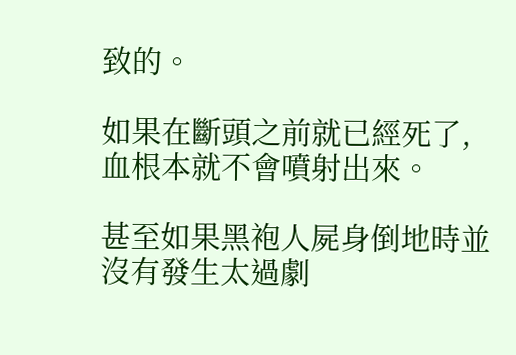致的。

如果在斷頭之前就已經死了,血根本就不會噴射出來。

甚至如果黑袍人屍身倒地時並沒有發生太過劇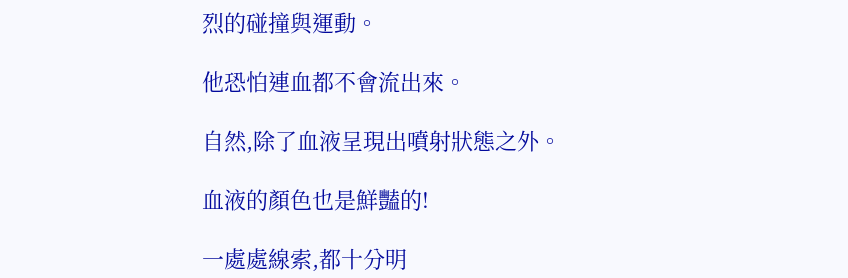烈的碰撞與運動。

他恐怕連血都不會流出來。

自然,除了血液呈現出噴射狀態之外。

血液的顏色也是鮮豔的!

一處處線索,都十分明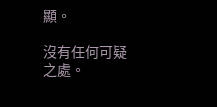顯。

沒有任何可疑之處。